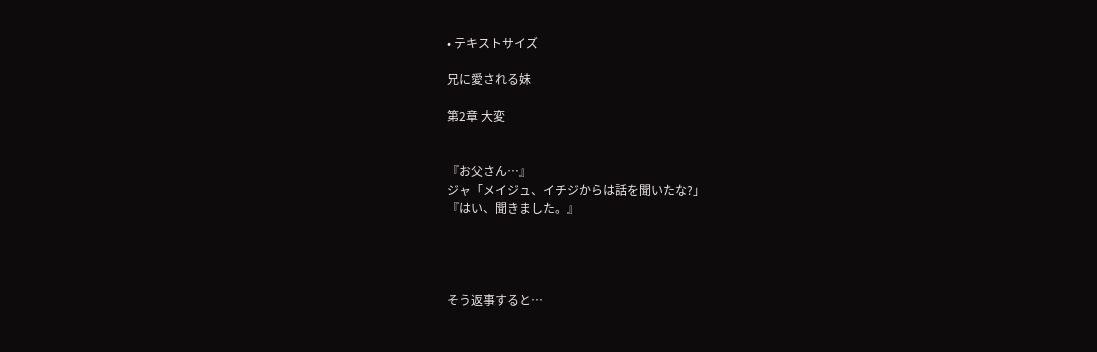• テキストサイズ

兄に愛される妹

第2章 大変


『お父さん…』
ジャ「メイジュ、イチジからは話を聞いたな?」
『はい、聞きました。』




そう返事すると…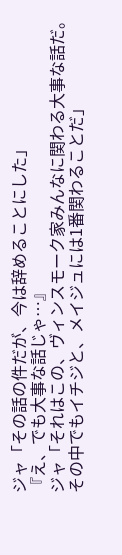ジャ「その話の件だが、今は辞めることにした」
『え、でも大事な話じゃ…』
ジャ「それはこの、ヴィンスモーク家みんなに関わる大事な話だ。その中でもイチジと、メイジュには1番関わることだ」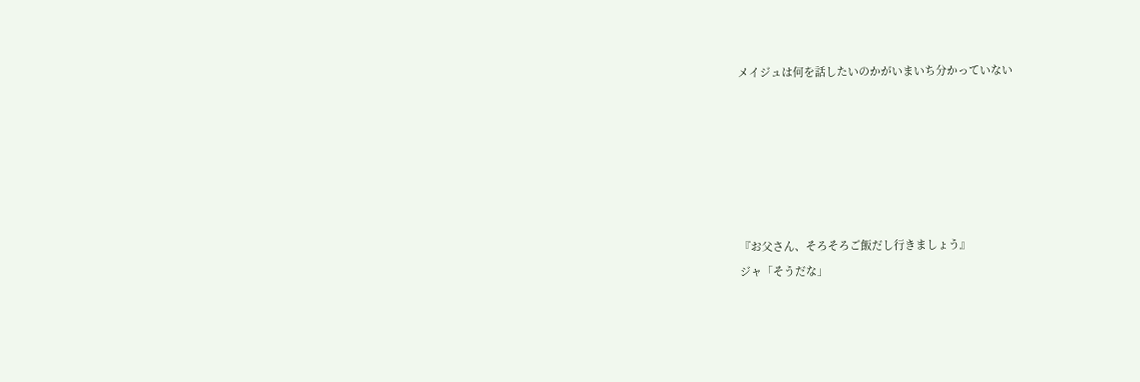メイジュは何を話したいのかがいまいち分かっていない






『お父さん、そろそろご飯だし行きましょう』
ジャ「そうだな」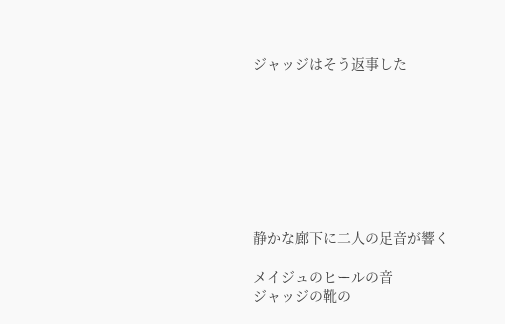ジャッジはそう返事した








静かな廊下に二人の足音が響く

メイジュのヒールの音
ジャッジの靴の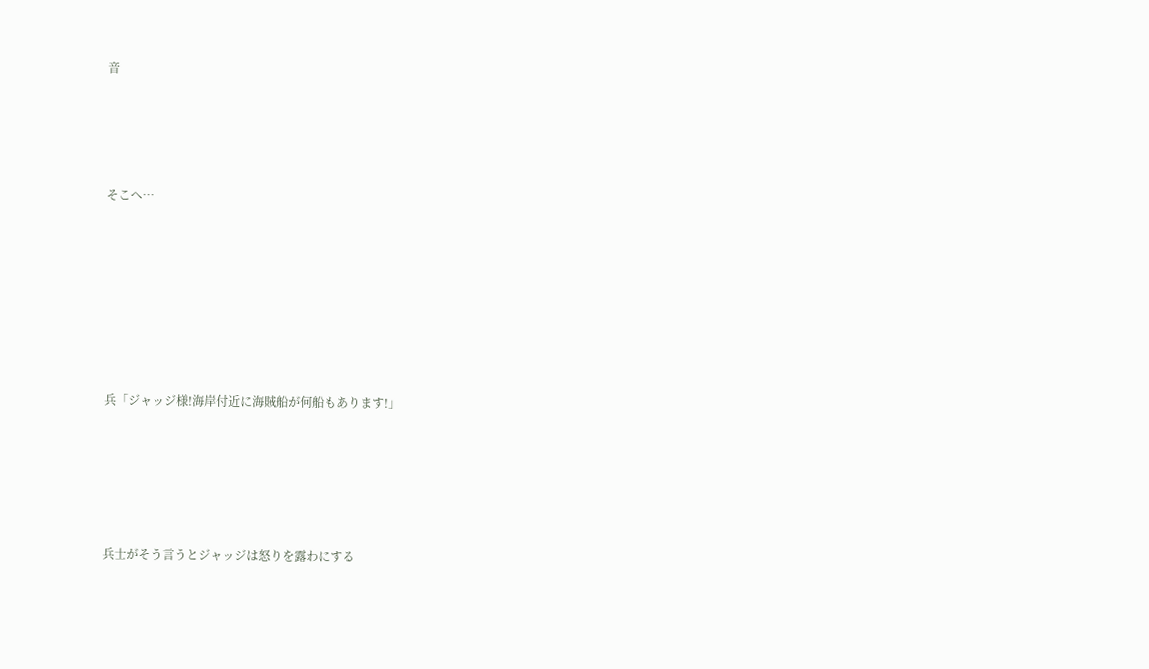音




そこへ…







兵「ジャッジ様!海岸付近に海賊船が何船もあります!」





兵士がそう言うとジャッジは怒りを露わにする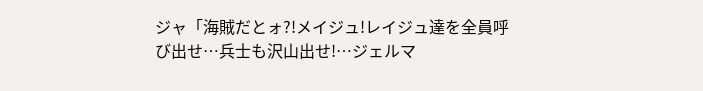ジャ「海賊だとォ?!メイジュ!レイジュ達を全員呼び出せ…兵士も沢山出せ!…ジェルマ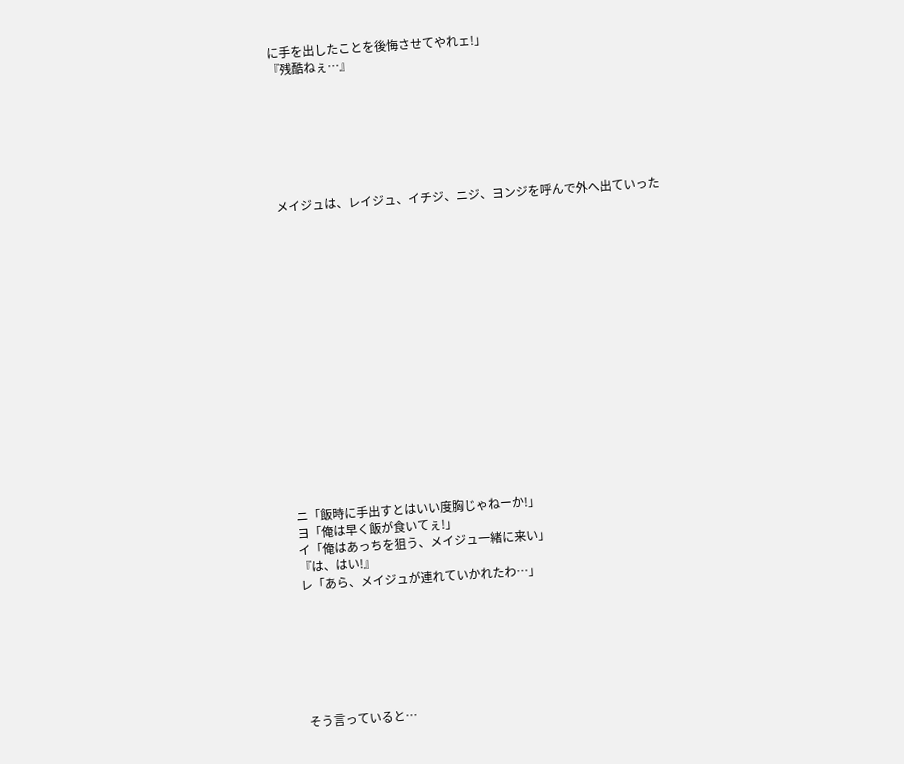に手を出したことを後悔させてやれェ!」
『残酷ねぇ…』







メイジュは、レイジュ、イチジ、ニジ、ヨンジを呼んで外へ出ていった

















ニ「飯時に手出すとはいい度胸じゃねーか!」
ヨ「俺は早く飯が食いてぇ!」
イ「俺はあっちを狙う、メイジュ一緒に来い」
『は、はい!』
レ「あら、メイジュが連れていかれたわ…」







そう言っていると…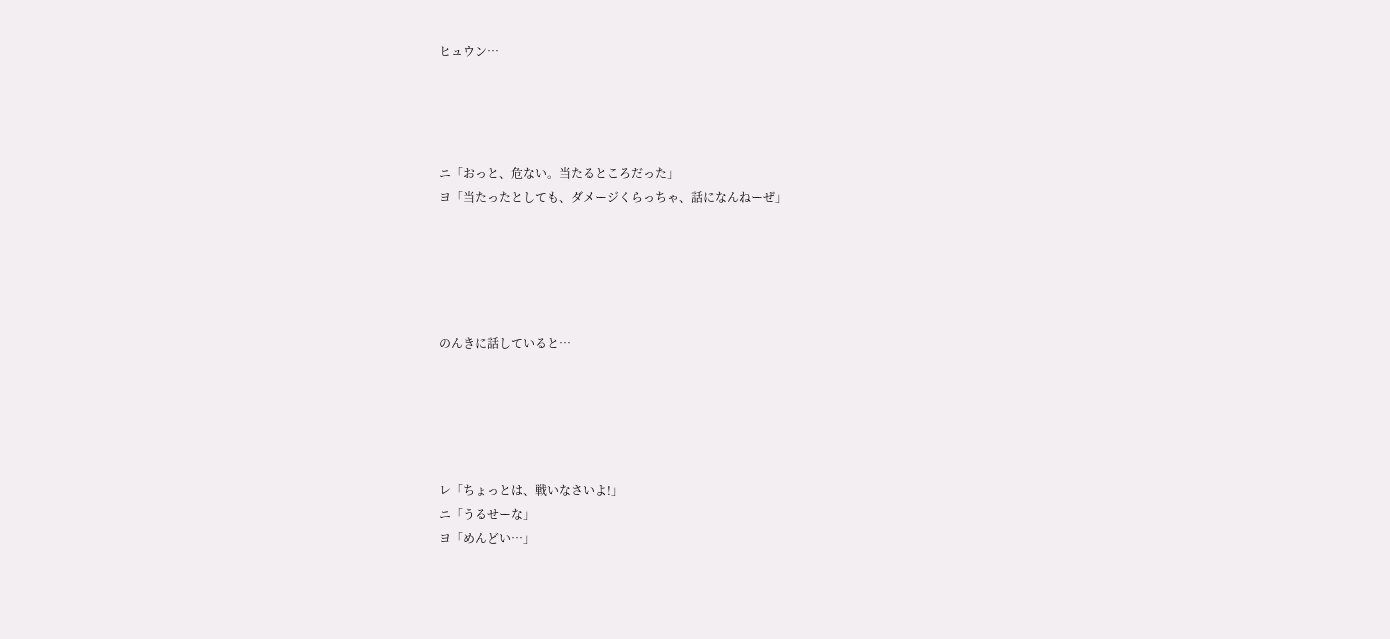ヒュウン…




ニ「おっと、危ない。当たるところだった」
ヨ「当たったとしても、ダメージくらっちゃ、話になんねーぜ」





のんきに話していると…





レ「ちょっとは、戦いなさいよ!」
ニ「うるせーな」
ヨ「めんどい…」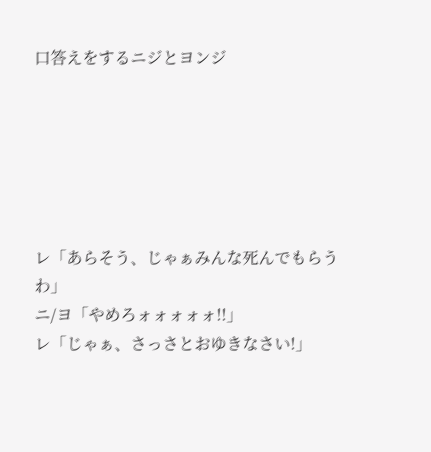口答えをするニジとヨンジ






レ「あらそう、じゃぁみんな死んでもらうわ」
ニ/ヨ「やめろォォォォォ!!」
レ「じゃぁ、さっさとおゆきなさい!」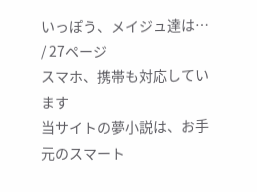いっぽう、メイジュ達は…
/ 27ページ
スマホ、携帯も対応しています
当サイトの夢小説は、お手元のスマート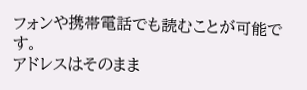フォンや携帯電話でも読むことが可能です。
アドレスはそのまま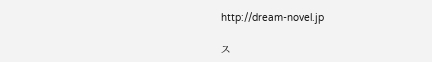http://dream-novel.jp

ス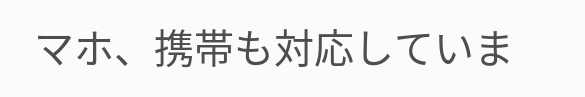マホ、携帯も対応していま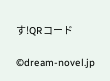す!QRコード

©dream-novel.jp